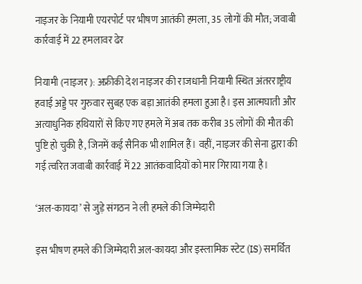नाइजर के नियामी एयरपोर्ट पर भीषण आतंकी हमला, 35 लोगों की मौत; जवाबी कार्रवाई में 22 हमलावर ढेर

नियामी (नाइजर): अफ्रीकी देश नाइजर की राजधानी नियामी स्थित अंतरराष्ट्रीय हवाई अड्डे पर गुरुवार सुबह एक बड़ा आतंकी हमला हुआ है। इस आत्मघाती और अत्याधुनिक हथियारों से किए गए हमले में अब तक करीब 35 लोगों की मौत की पुष्टि हो चुकी है, जिनमें कई सैनिक भी शामिल हैं। वहीं, नाइजर की सेना द्वारा की गई त्वरित जवाबी कार्रवाई में 22 आतंकवादियों को मार गिराया गया है।

‘अल-कायदा’ से जुड़े संगठन ने ली हमले की जिम्मेदारी

इस भीषण हमले की जिम्मेदारी अल-कायदा और इस्लामिक स्टेट (IS) समर्थित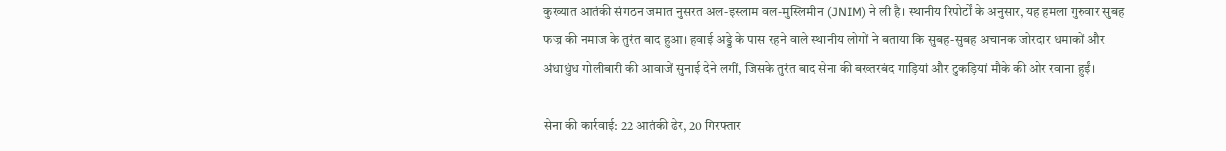कुख्यात आतंकी संगठन जमात नुसरत अल-इस्लाम वल-मुस्लिमीन (JNIM) ने ली है। स्थानीय रिपोर्टों के अनुसार, यह हमला गुरुवार सुबह फज्र की नमाज के तुरंत बाद हुआ। हवाई अड्डे के पास रहने वाले स्थानीय लोगों ने बताया कि सुबह-सुबह अचानक जोरदार धमाकों और अंधाधुंध गोलीबारी की आवाजें सुनाई देने लगीं, जिसके तुरंत बाद सेना की बख्तरबंद गाड़ियां और टुकड़ियां मौके की ओर रवाना हुईं।

सेना की कार्रवाई: 22 आतंकी ढेर, 20 गिरफ्तार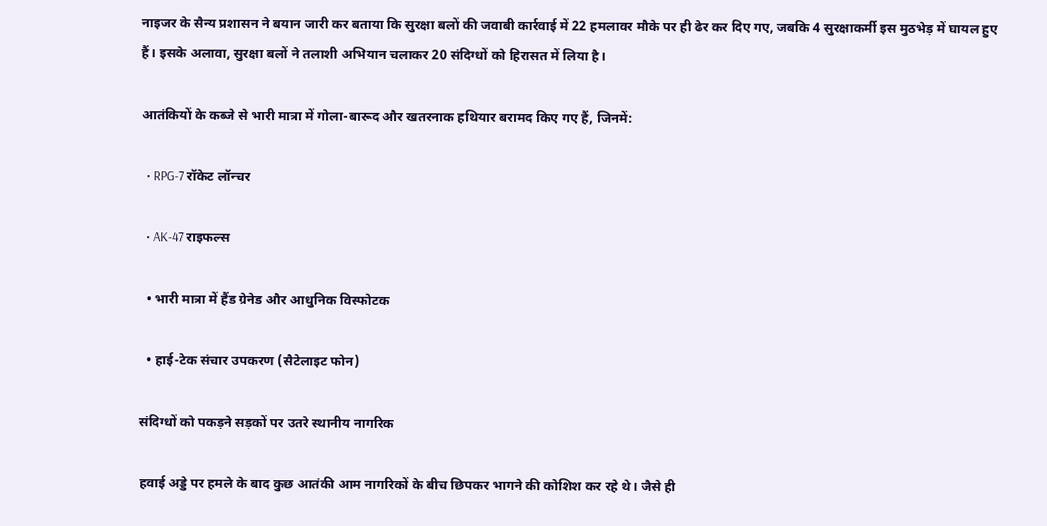नाइजर के सैन्य प्रशासन ने बयान जारी कर बताया कि सुरक्षा बलों की जवाबी कार्रवाई में 22 हमलावर मौके पर ही ढेर कर दिए गए, जबकि 4 सुरक्षाकर्मी इस मुठभेड़ में घायल हुए हैं। इसके अलावा, सुरक्षा बलों ने तलाशी अभियान चलाकर 20 संदिग्धों को हिरासत में लिया है।

आतंकियों के कब्जे से भारी मात्रा में गोला-बारूद और खतरनाक हथियार बरामद किए गए हैं, जिनमें:

  • RPG-7 रॉकेट लॉन्चर

  • AK-47 राइफल्स

  • भारी मात्रा में हैंड ग्रेनेड और आधुनिक विस्फोटक

  • हाई-टेक संचार उपकरण (सैटेलाइट फोन)

संदिग्धों को पकड़ने सड़कों पर उतरे स्थानीय नागरिक

हवाई अड्डे पर हमले के बाद कुछ आतंकी आम नागरिकों के बीच छिपकर भागने की कोशिश कर रहे थे। जैसे ही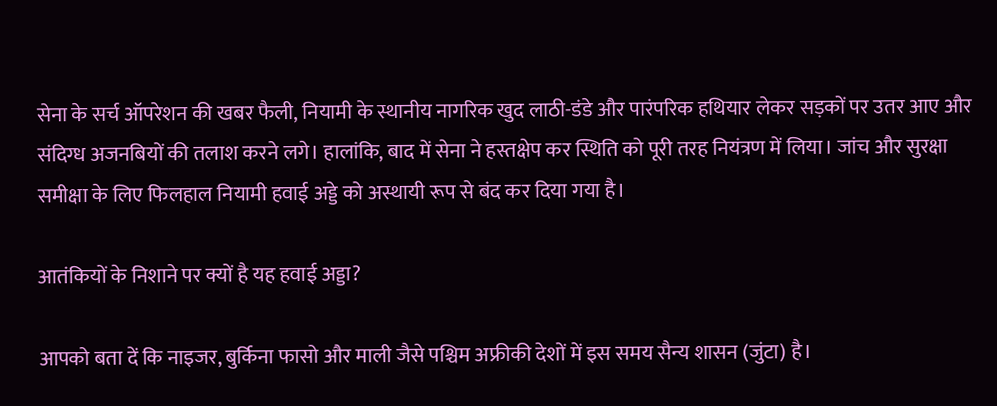सेना के सर्च ऑपरेशन की खबर फैली, नियामी के स्थानीय नागरिक खुद लाठी-डंडे और पारंपरिक हथियार लेकर सड़कों पर उतर आए और संदिग्ध अजनबियों की तलाश करने लगे। हालांकि, बाद में सेना ने हस्तक्षेप कर स्थिति को पूरी तरह नियंत्रण में लिया। जांच और सुरक्षा समीक्षा के लिए फिलहाल नियामी हवाई अड्डे को अस्थायी रूप से बंद कर दिया गया है।

आतंकियों के निशाने पर क्यों है यह हवाई अड्डा?

आपको बता दें कि नाइजर, बुर्किना फासो और माली जैसे पश्चिम अफ्रीकी देशों में इस समय सैन्य शासन (जुंटा) है।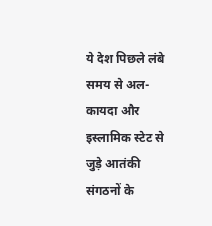ये देश पिछले लंबे समय से अल-कायदा और इस्लामिक स्टेट से जुड़े आतंकी संगठनों के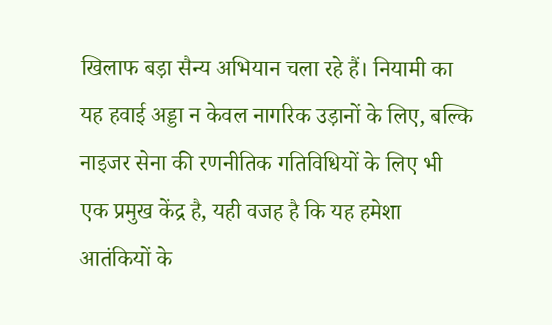खिलाफ बड़ा सैन्य अभियान चला रहे हैं। नियामी का यह हवाई अड्डा न केवल नागरिक उड़ानों के लिए, बल्कि नाइजर सेना की रणनीतिक गतिविधियों के लिए भी एक प्रमुख केंद्र है, यही वजह है कि यह हमेशा आतंकियों के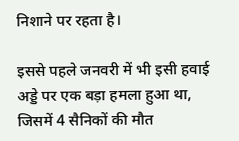निशाने पर रहता है।

इससे पहले जनवरी में भी इसी हवाई अड्डे पर एक बड़ा हमला हुआ था, जिसमें 4 सैनिकों की मौत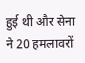हुई थी और सेना ने 20 हमलावरों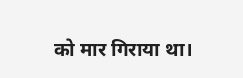को मार गिराया था।